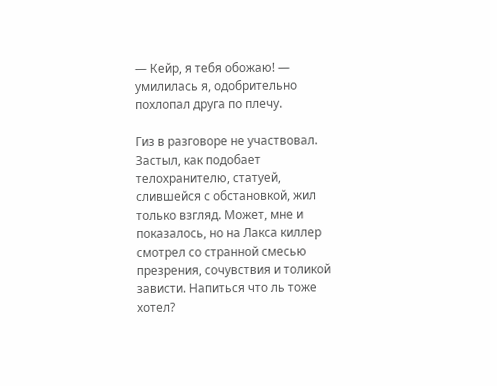— Кейр, я тебя обожаю! — умилилась я, одобрительно похлопал друга по плечу.

Гиз в разговоре не участвовал. Застыл, как подобает телохранителю, статуей, слившейся с обстановкой, жил только взгляд. Может, мне и показалось, но на Лакса киллер смотрел со странной смесью презрения, сочувствия и толикой зависти. Напиться что ль тоже хотел?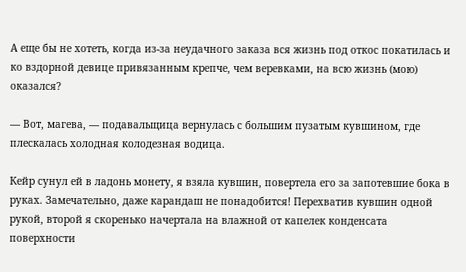А еще бы не хотеть, когда из-за неудачного заказа вся жизнь под откос покатилась и ко вздорной девице привязанным крепче, чем веревками, на всю жизнь (мою) оказался?

— Вот, магева, — подавальщица вернулась с большим пузатым кувшином, где плескалась холодная колодезная водица.

Кейр сунул ей в ладонь монету, я взяла кувшин, повертела его за запотевшие бока в руках. Замечательно, даже карандаш не понадобится! Перехватив кувшин одной рукой, второй я скоренько начертала на влажной от капелек конденсата поверхности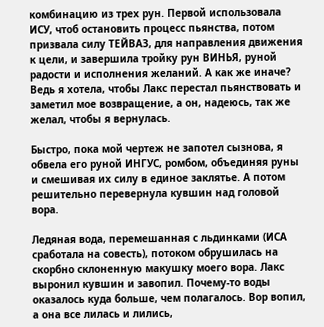комбинацию из трех рун. Первой использовала ИСУ, чтоб остановить процесс пьянства, потом призвала силу ТЕЙВАЗ, для направления движения к цели, и завершила тройку рун ВИНЬЯ, руной радости и исполнения желаний. А как же иначе? Ведь я хотела, чтобы Лакс перестал пьянствовать и заметил мое возвращение, а он, надеюсь, так же желал, чтобы я вернулась.

Быстро, пока мой чертеж не запотел сызнова, я обвела его руной ИНГУС, ромбом, объединяя руны и смешивая их силу в единое заклятье. А потом решительно перевернула кувшин над головой вора.

Ледяная вода, перемешанная с льдинками (ИСА сработала на совесть), потоком обрушилась на скорбно склоненную макушку моего вора. Лакс выронил кувшин и завопил. Почему-то воды оказалось куда больше, чем полагалось. Вор вопил, а она все лилась и лились,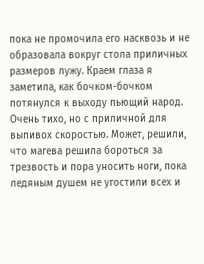пока не промочила его насквозь и не образовала вокруг стола приличных размеров лужу. Краем глаза я заметила, как бочком-бочком потянулся к выходу пьющий народ. Очень тихо, но с приличной для выпивох скоростью. Может, решили, что магева решила бороться за трезвость и пора уносить ноги, пока ледяным душем не угостили всех и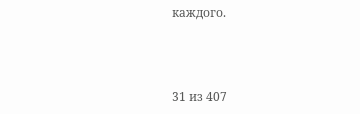каждого.



31 из 407